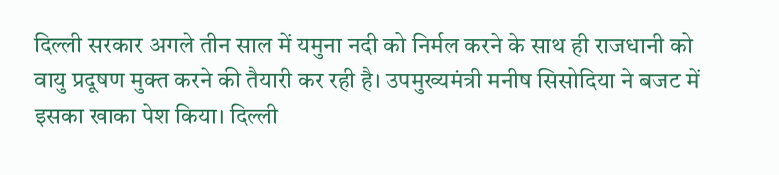दिल्ली सरकार अगले तीन साल में यमुना नदी को निर्मल करने के साथ ही राजधानी को वायु प्रदूषण मुक्त करने की तैयारी कर रही है। उपमुख्यमंत्री मनीष सिसोदिया ने बजट में इसका खाका पेश किया। दिल्ली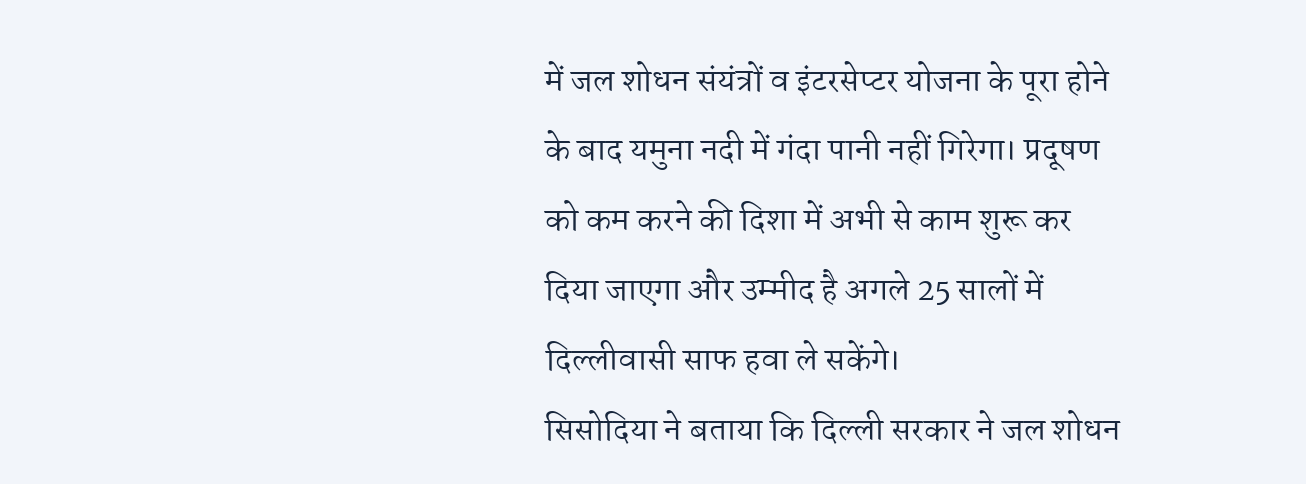में जल शोधन संयंत्रों व इंटरसेप्टर योजना के पूरा होने के बाद यमुना नदी में गंदा पानी नहीं गिरेगा। प्रदूषण को कम करने की दिशा में अभी से काम शुरू कर दिया जाएगा और उम्मीद है अगले 25 सालों में दिल्लीवासी साफ हवा ले सकेंगे।
सिसोदिया ने बताया कि दिल्ली सरकार ने जल शोधन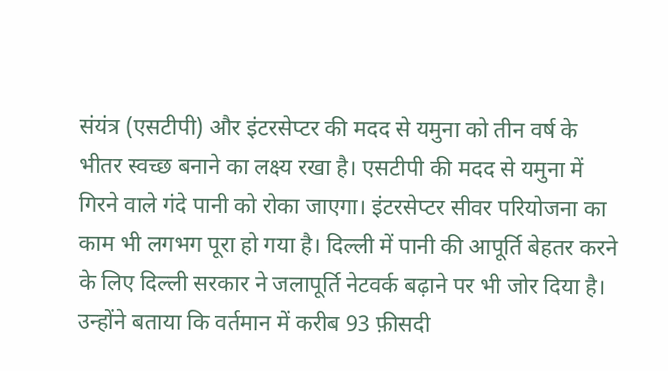संयंत्र (एसटीपी) और इंटरसेप्टर की मदद से यमुना को तीन वर्ष के भीतर स्वच्छ बनाने का लक्ष्य रखा है। एसटीपी की मदद से यमुना में गिरने वाले गंदे पानी को रोका जाएगा। इंटरसेप्टर सीवर परियोजना का काम भी लगभग पूरा हो गया है। दिल्ली में पानी की आपूर्ति बेहतर करने के लिए दिल्ली सरकार ने जलापूर्ति नेटवर्क बढ़ाने पर भी जोर दिया है।
उन्होंने बताया कि वर्तमान में करीब 93 फ़ीसदी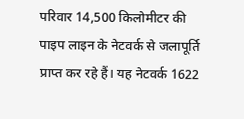परिवार 14,500 किलोमीटर की पाइप लाइन के नेटवर्क से जलापूर्ति प्राप्त कर रहे हैं। यह नेटवर्क 1622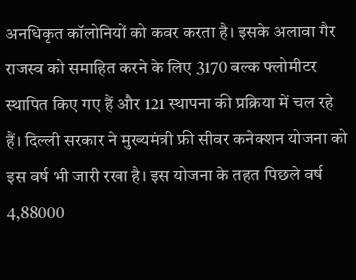अनधिकृत कॉलोनियों को कवर करता है। इसके अलावा गैर राजस्व को समाहित करने के लिए 3170 बल्क फ्लोमीटर स्थापित किए गए हैं और 121 स्थापना की प्रक्रिया में चल रहे हैं। दिल्ली सरकार ने मुख्यमंत्री फ्री सीवर कनेक्शन योजना को इस वर्ष भी जारी रखा है। इस योजना के तहत पिछले वर्ष 4,88000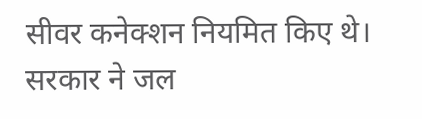सीवर कनेक्शन नियमित किए थे। सरकार ने जल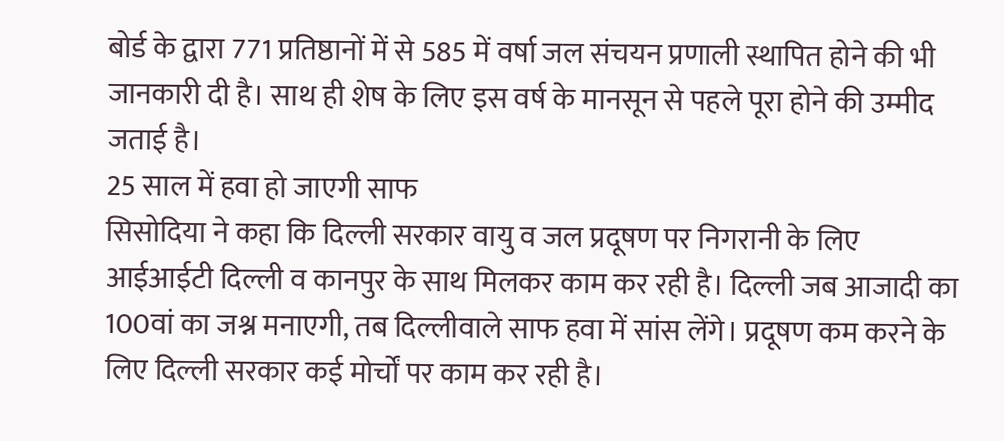बोर्ड के द्वारा 771 प्रतिष्ठानों में से 585 में वर्षा जल संचयन प्रणाली स्थापित होने की भी जानकारी दी है। साथ ही शेष के लिए इस वर्ष के मानसून से पहले पूरा होने की उम्मीद जताई है।
25 साल में हवा हो जाएगी साफ
सिसोदिया ने कहा कि दिल्ली सरकार वायु व जल प्रदूषण पर निगरानी के लिए आईआईटी दिल्ली व कानपुर के साथ मिलकर काम कर रही है। दिल्ली जब आजादी का 100वां का जश्न मनाएगी, तब दिल्लीवाले साफ हवा में सांस लेंगे। प्रदूषण कम करने के लिए दिल्ली सरकार कई मोर्चों पर काम कर रही है।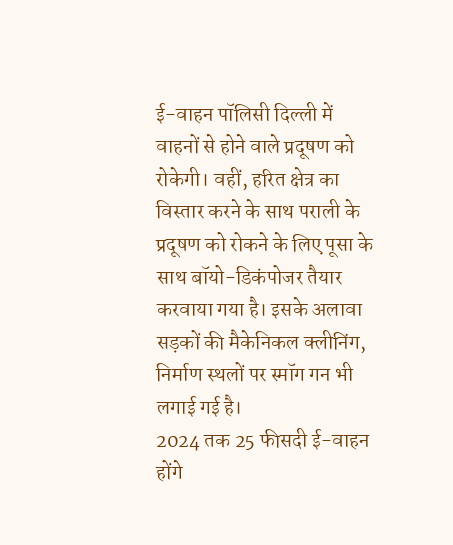ई-वाहन पॉलिसी दिल्ली में वाहनों से होने वाले प्रदूषण को रोकेगी। वहीं, हरित क्षेत्र का विस्तार करने के साथ पराली के प्रदूषण को रोकने के लिए पूसा के साथ बॉयो-डिकंपोजर तैयार करवाया गया है। इसके अलावा सड़कों की मैकेनिकल क्लीनिंग, निर्माण स्थलों पर स्मॉग गन भी लगाई गई है।
2024 तक 25 फीसदी ई-वाहन होंगे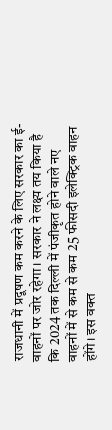राजधानी में प्रदूषण कम करने के लिए सरकार का ई-वाहनों पर जोर रहेगा। सरकार ने लक्ष्य तय किया है कि 2024 तक दिल्ली में पंजीकृत होने वाले नए वाहनों में से कम से कम 25 फीसदी इलेक्ट्रिक वाहन होंगे। इस वक्त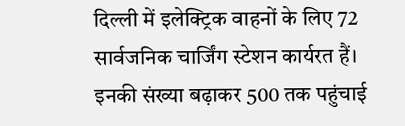दिल्ली में इलेक्ट्रिक वाहनों के लिए 72 सार्वजनिक चार्जिंग स्टेशन कार्यरत हैं। इनकी संख्या बढ़ाकर 500 तक पहुंचाई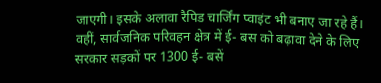जाएगी। इसके अलावा रैपिड चार्जिंग प्वाइंट भी बनाए जा रहे हैं। वहीं, सार्वजनिक परिवहन क्षेत्र में ई- बस को बढ़ावा देने के लिए सरकार सड़कों पर 1300 ई- बसें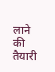लाने की तैयारी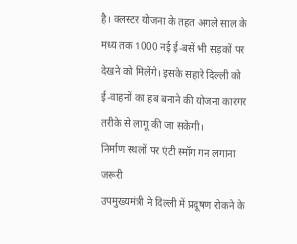है। क्लस्टर योजना के तहत अगले साल के मध्य तक 1000 नई ई-बसें भी सड़कों पर देखने को मिलेंगे। इसके सहारे दिल्ली को ई-वाहनों का हब बनाने की योजना कारगर तरीके से लागू की जा सकेगी।
निर्माण स्थलों पर एंटी स्मॉग गन लगाना जरूरी
उपमुख्यमंत्री ने दिल्ली में प्रदूषण रोकने के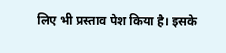लिए भी प्रस्ताव पेश किया है। इसके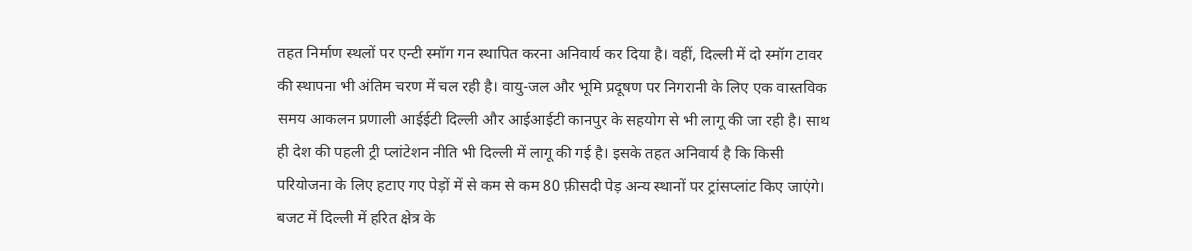तहत निर्माण स्थलों पर एन्टी स्मॉग गन स्थापित करना अनिवार्य कर दिया है। वहीं, दिल्ली में दो स्मॉग टावर की स्थापना भी अंतिम चरण में चल रही है। वायु-जल और भूमि प्रदूषण पर निगरानी के लिए एक वास्तविक समय आकलन प्रणाली आईईटी दिल्ली और आईआईटी कानपुर के सहयोग से भी लागू की जा रही है। साथ ही देश की पहली ट्री प्लांटेशन नीति भी दिल्ली में लागू की गई है। इसके तहत अनिवार्य है कि किसी परियोजना के लिए हटाए गए पेड़ों में से कम से कम 80 फ़ीसदी पेड़ अन्य स्थानों पर ट्रांसप्लांट किए जाएंगे। बजट में दिल्ली में हरित क्षेत्र के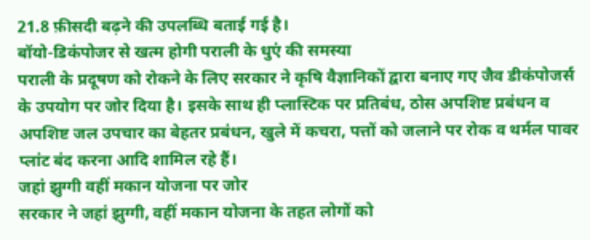21.8 फ़ीसदी बढ़ने की उपलब्धि बताई गई है।
बॉयो-डिकंपोजर से खत्म होगी पराली के धुएं की समस्या
पराली के प्रदूषण को रोकने के लिए सरकार ने कृषि वैज्ञानिकों द्वारा बनाए गए जैव डीकंपोजर्स के उपयोग पर जोर दिया है। इसके साथ ही प्लास्टिक पर प्रतिबंध, ठोस अपशिष्ट प्रबंधन व अपशिष्ट जल उपचार का बेहतर प्रबंधन, खुले में कचरा, पत्तों को जलाने पर रोक व थर्मल पावर प्लांट बंद करना आदि शामिल रहे हैं।
जहां झुग्गी वहीं मकान योजना पर जोर
सरकार ने जहां झुग्गी, वहीं मकान योजना के तहत लोगों को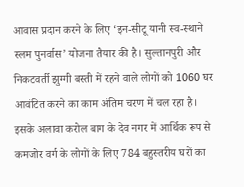आवास प्रदान करने के लिए ‘इन-सीटू यानी स्व-स्थाने स्लम पुनर्वास’ योजना तैयार की है। सुल्तानपुरी और निकटवर्ती झुग्गी बस्ती में रहने वाले लोगों को 1060 घर आवंटित करने का काम अंतिम चरण में चल रहा है। इसके अलावा करोल बाग के देव नगर में आर्थिक रूप से कमजोर वर्ग के लोगों के लिए 784 बहुस्तरीय घरों का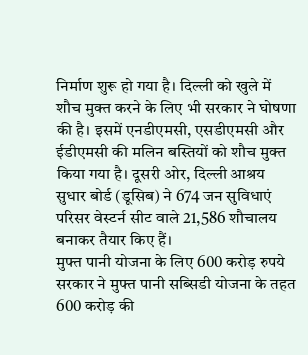निर्माण शुरू हो गया है। दिल्ली को खुले में शौच मुक्त करने के लिए भी सरकार ने घोषणा की है। इसमें एनडीएमसी, एसडीएमसी और ईडीएमसी की मलिन बस्तियों को शौच मुक्त किया गया है। दूसरी ओर, दिल्ली आश्रय सुधार बोर्ड (डूसिब) ने 674 जन सुविधाएं परिसर वेस्टर्न सीट वाले 21,586 शौचालय बनाकर तैयार किए हैं।
मुफ्त पानी योजना के लिए 600 करोड़ रुपये
सरकार ने मुफ्त पानी सब्सिडी योजना के तहत 600 करोड़ की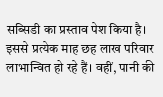सब्सिडी का प्रस्ताव पेश किया है। इससे प्रत्येक माह छह लाख परिवार लाभान्वित हो रहे हैं। वहीं, पानी की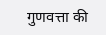गुणवत्ता की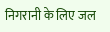निगरानी के लिए जल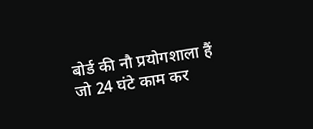बोर्ड की नौ प्रयोगशाला हैं जो 24 घंटे काम कर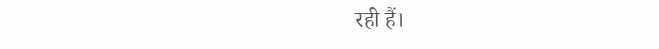रही हैं।